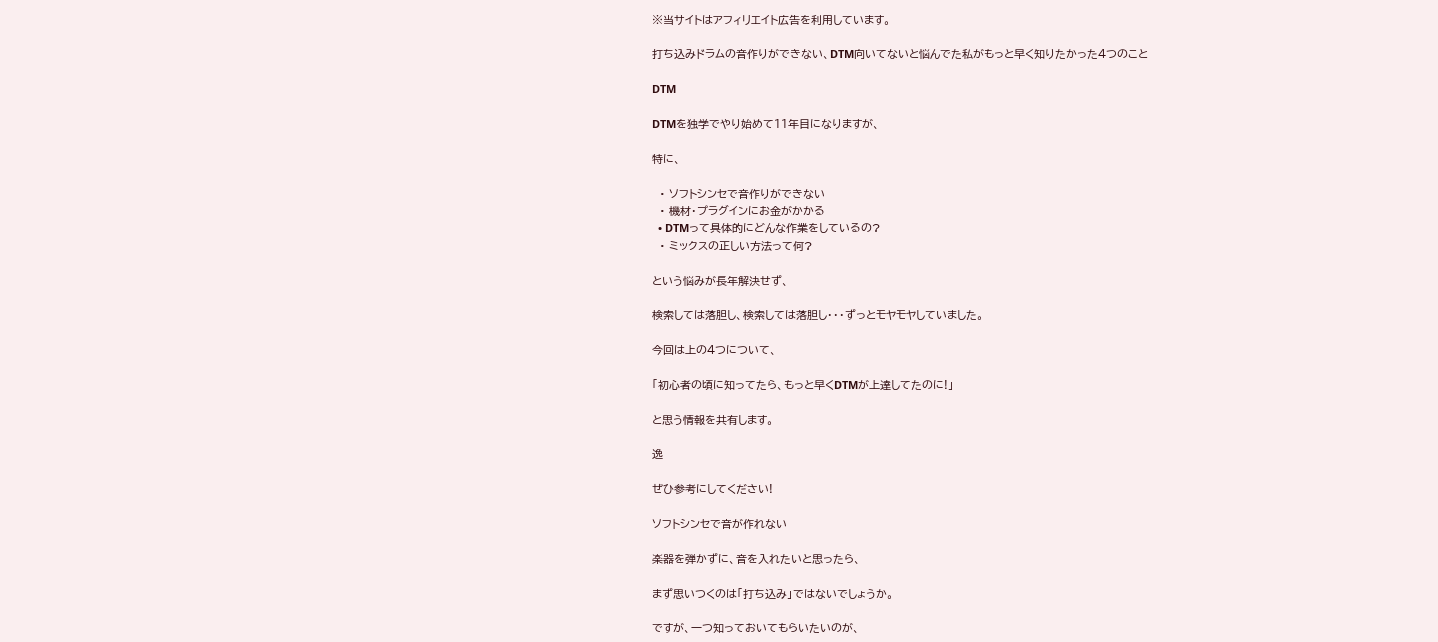※当サイトはアフィリエイト広告を利用しています。

打ち込みドラムの音作りができない、DTM向いてないと悩んでた私がもっと早く知りたかった4つのこと

DTM

DTMを独学でやり始めて11年目になりますが、

特に、

  • ソフトシンセで音作りができない
  • 機材・プラグインにお金がかかる
  • DTMって具体的にどんな作業をしているの?
  • ミックスの正しい方法って何?

という悩みが長年解決せず、

検索しては落胆し、検索しては落胆し・・・ずっとモヤモヤしていました。

今回は上の4つについて、

「初心者の頃に知ってたら、もっと早くDTMが上達してたのに!」

と思う情報を共有します。

逸

ぜひ参考にしてください!

ソフトシンセで音が作れない

楽器を弾かずに、音を入れたいと思ったら、

まず思いつくのは「打ち込み」ではないでしょうか。

ですが、一つ知っておいてもらいたいのが、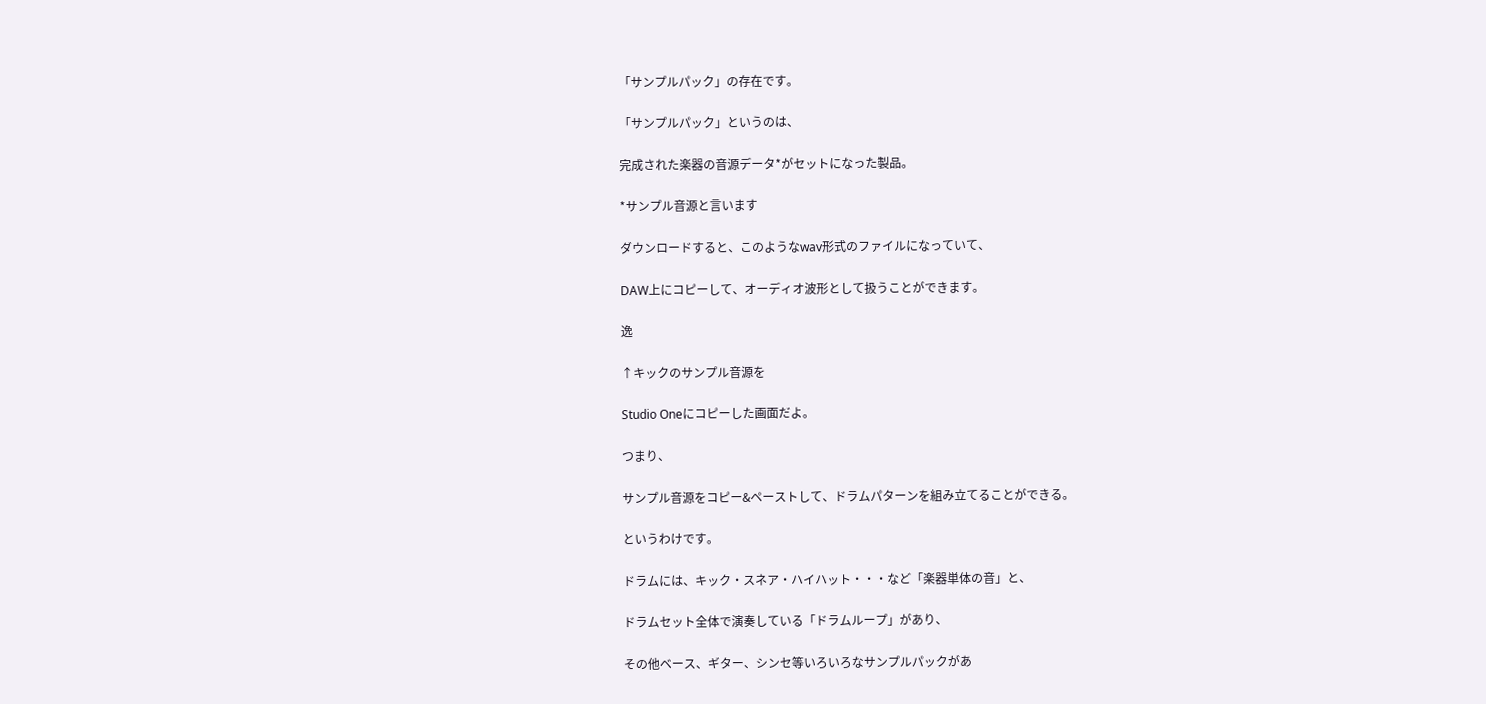「サンプルパック」の存在です。

「サンプルパック」というのは、

完成された楽器の音源データ*がセットになった製品。

*サンプル音源と言います

ダウンロードすると、このようなwav形式のファイルになっていて、

DAW上にコピーして、オーディオ波形として扱うことができます。

逸

↑キックのサンプル音源を

Studio Oneにコピーした画面だよ。

つまり、

サンプル音源をコピー&ペーストして、ドラムパターンを組み立てることができる。

というわけです。

ドラムには、キック・スネア・ハイハット・・・など「楽器単体の音」と、

ドラムセット全体で演奏している「ドラムループ」があり、

その他ベース、ギター、シンセ等いろいろなサンプルパックがあ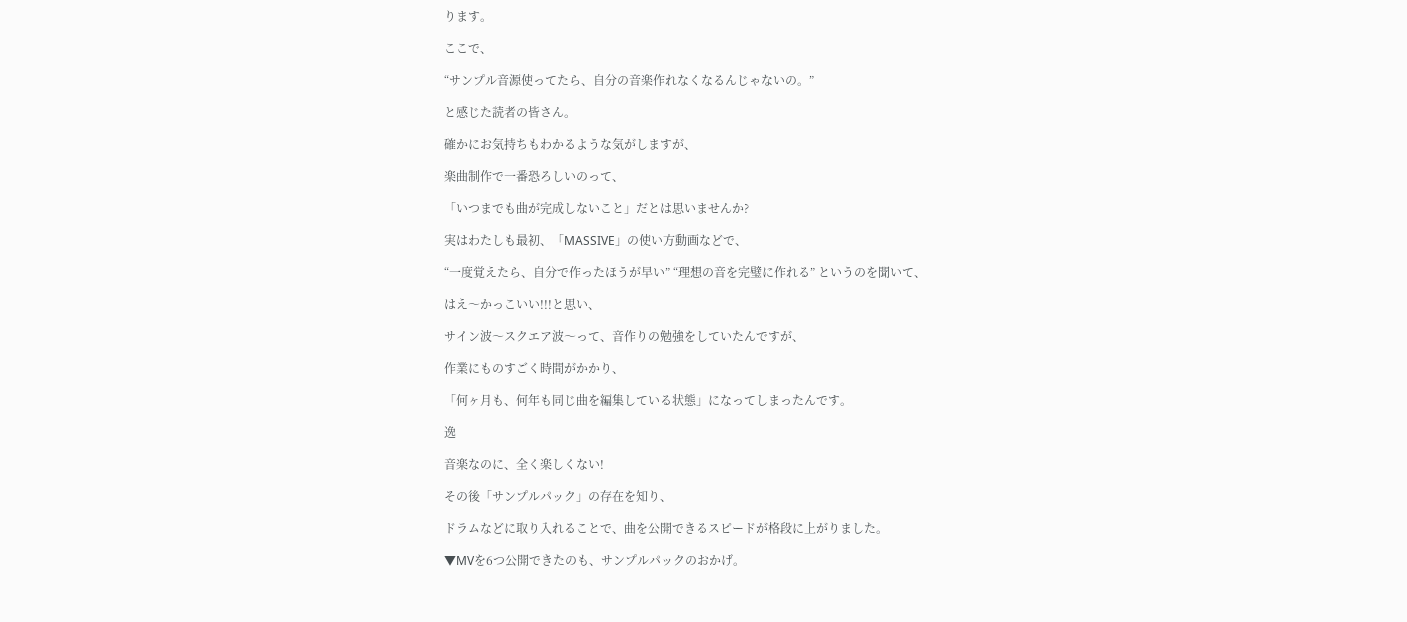ります。

ここで、

“サンプル音源使ってたら、自分の音楽作れなくなるんじゃないの。”

と感じた読者の皆さん。

確かにお気持ちもわかるような気がしますが、

楽曲制作で一番恐ろしいのって、

「いつまでも曲が完成しないこと」だとは思いませんか?

実はわたしも最初、「MASSIVE」の使い方動画などで、

“一度覚えたら、自分で作ったほうが早い” “理想の音を完璧に作れる” というのを聞いて、

はえ〜かっこいい!!!と思い、

サイン波〜スクエア波〜って、音作りの勉強をしていたんですが、

作業にものすごく時間がかかり、

「何ヶ月も、何年も同じ曲を編集している状態」になってしまったんです。

逸

音楽なのに、全く楽しくない!

その後「サンプルパック」の存在を知り、

ドラムなどに取り入れることで、曲を公開できるスピードが格段に上がりました。

▼MVを6つ公開できたのも、サンプルパックのおかげ。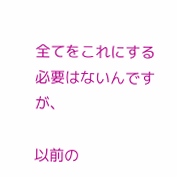全てをこれにする必要はないんですが、

以前の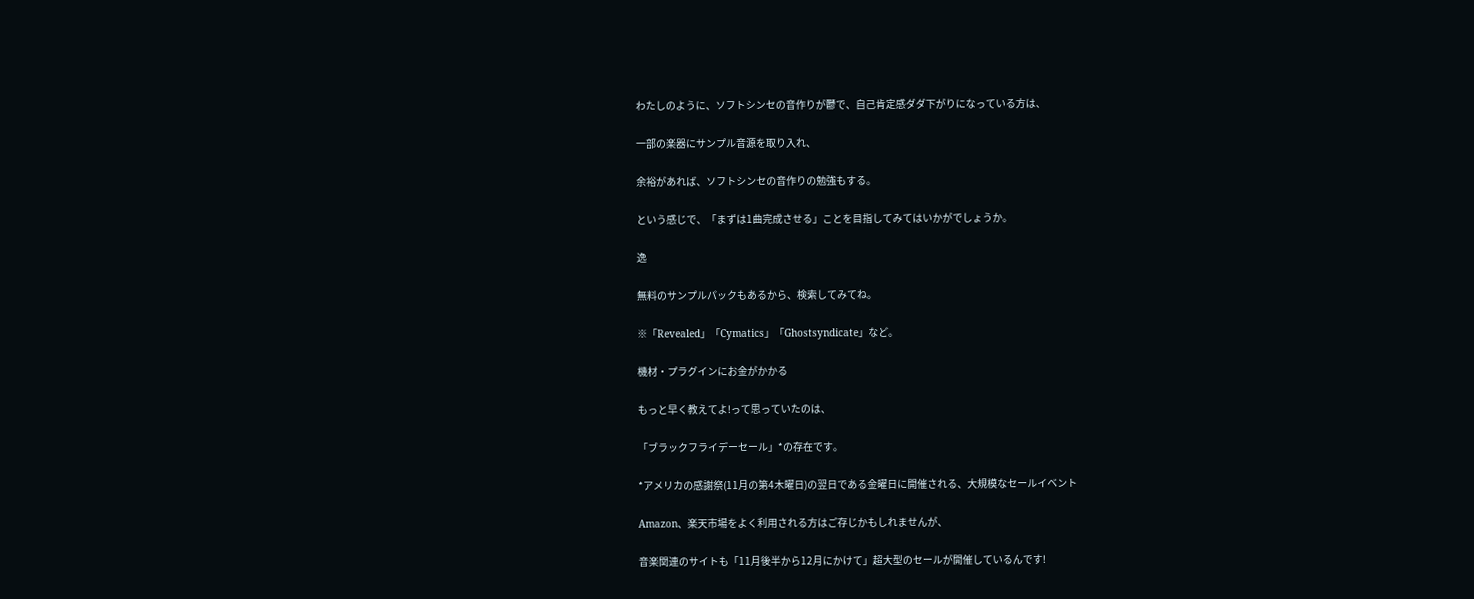わたしのように、ソフトシンセの音作りが鬱で、自己肯定感ダダ下がりになっている方は、

一部の楽器にサンプル音源を取り入れ、

余裕があれば、ソフトシンセの音作りの勉強もする。

という感じで、「まずは1曲完成させる」ことを目指してみてはいかがでしょうか。

逸

無料のサンプルパックもあるから、検索してみてね。

※「Revealed」「Cymatics」「Ghostsyndicate」など。

機材・プラグインにお金がかかる

もっと早く教えてよ!って思っていたのは、

「ブラックフライデーセール」*の存在です。

*アメリカの感謝祭(11月の第4木曜日)の翌日である金曜日に開催される、大規模なセールイベント

Amazon、楽天市場をよく利用される方はご存じかもしれませんが、

音楽関連のサイトも「11月後半から12月にかけて」超大型のセールが開催しているんです!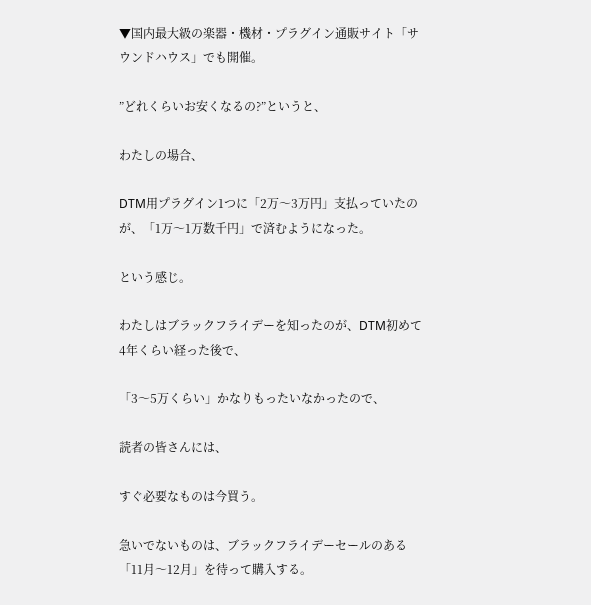▼国内最大級の楽器・機材・プラグイン通販サイト「サウンドハウス」でも開催。

”どれくらいお安くなるの?”というと、

わたしの場合、

DTM用プラグイン1つに「2万〜3万円」支払っていたのが、「1万〜1万数千円」で済むようになった。

という感じ。

わたしはブラックフライデーを知ったのが、DTM初めて4年くらい経った後で、

「3〜5万くらい」かなりもったいなかったので、

読者の皆さんには、

すぐ必要なものは今買う。

急いでないものは、ブラックフライデーセールのある「11月〜12月」を待って購入する。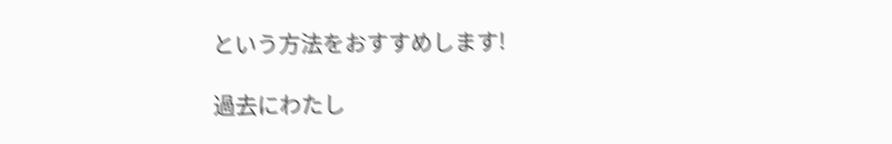という方法をおすすめします!

過去にわたし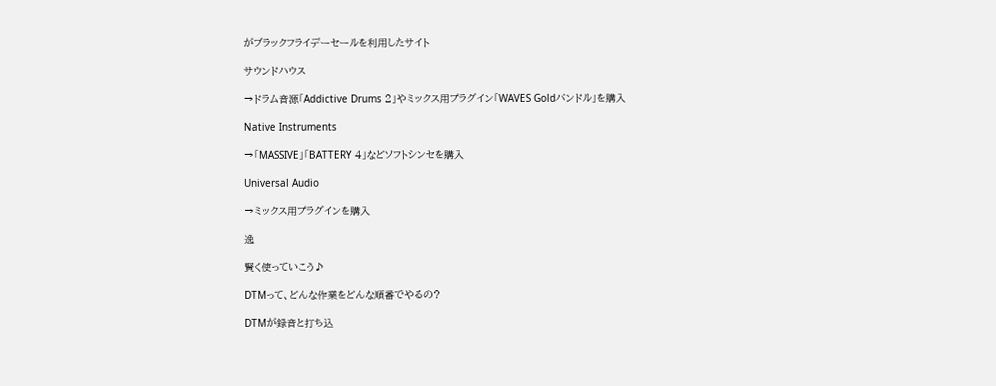がブラックフライデーセールを利用したサイト

サウンドハウス

→ドラム音源「Addictive Drums 2」やミックス用プラグイン「WAVES Goldバンドル」を購入

Native Instruments

→「MASSIVE」「BATTERY 4」などソフトシンセを購入

Universal Audio

→ミックス用プラグインを購入

逸

賢く使っていこう♪

DTMって、どんな作業をどんな順番でやるの?

DTMが録音と打ち込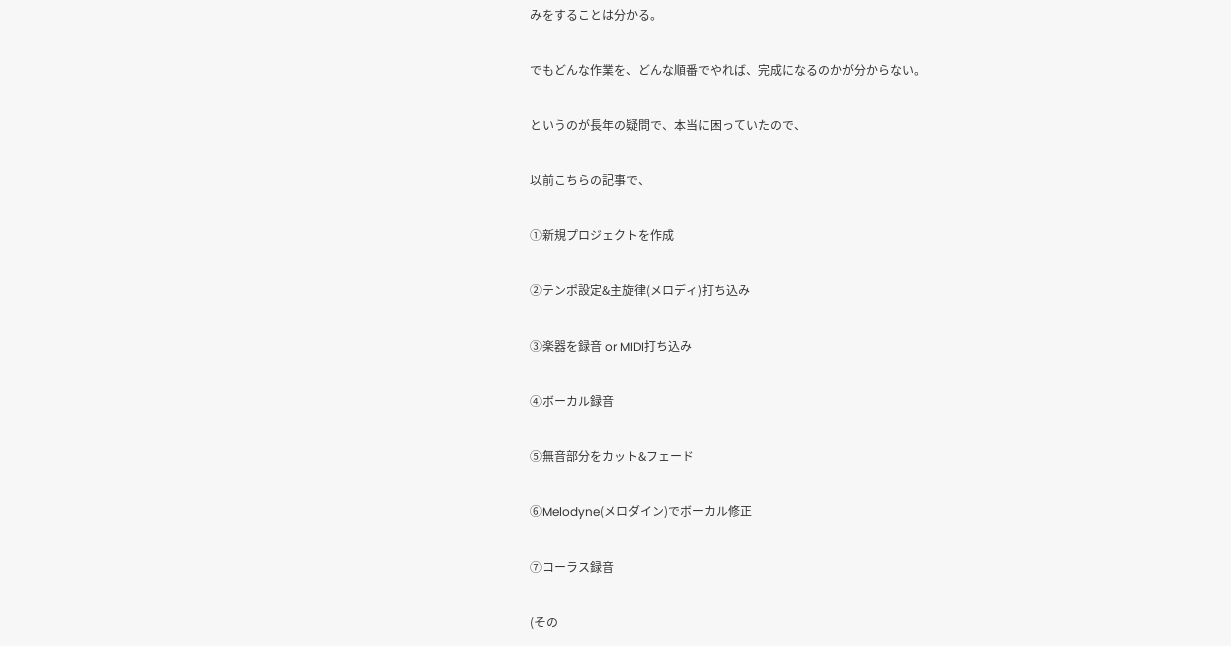みをすることは分かる。

でもどんな作業を、どんな順番でやれば、完成になるのかが分からない。

というのが長年の疑問で、本当に困っていたので、

以前こちらの記事で、

①新規プロジェクトを作成

②テンポ設定&主旋律(メロディ)打ち込み

③楽器を録音 or MIDI打ち込み

④ボーカル録音

⑤無音部分をカット&フェード

⑥Melodyne(メロダイン)でボーカル修正

⑦コーラス録音

(その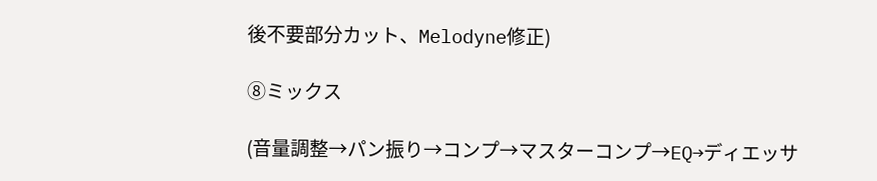後不要部分カット、Melodyne修正)

⑧ミックス

(音量調整→パン振り→コンプ→マスターコンプ→EQ→ディエッサ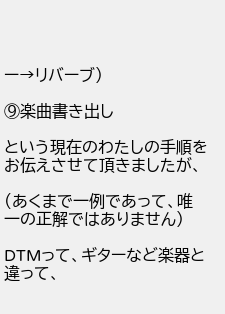ー→リバーブ)

⑨楽曲書き出し

という現在のわたしの手順をお伝えさせて頂きましたが、

(あくまで一例であって、唯一の正解ではありません)

DTMって、ギターなど楽器と違って、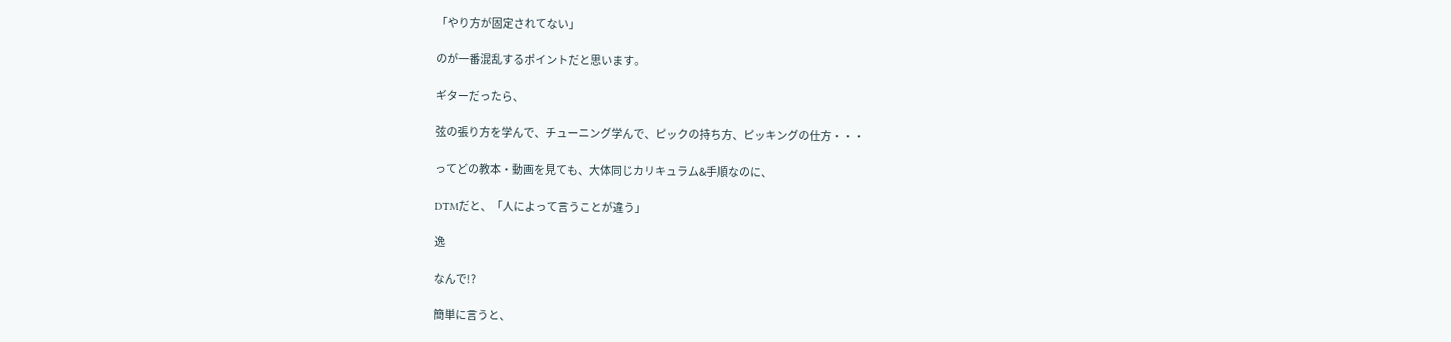「やり方が固定されてない」

のが一番混乱するポイントだと思います。

ギターだったら、

弦の張り方を学んで、チューニング学んで、ピックの持ち方、ピッキングの仕方・・・

ってどの教本・動画を見ても、大体同じカリキュラム&手順なのに、

DTMだと、「人によって言うことが違う」

逸

なんで!?

簡単に言うと、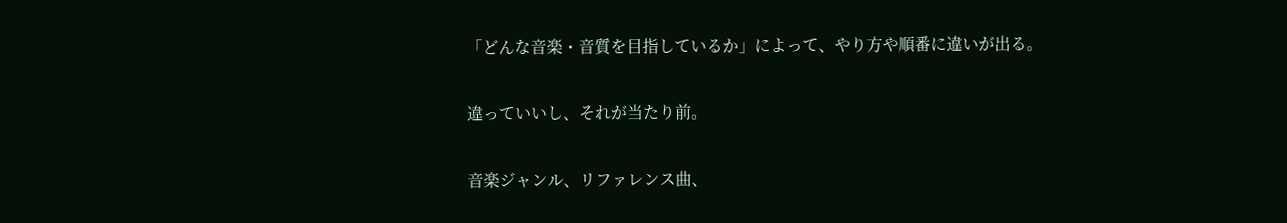「どんな音楽・音質を目指しているか」によって、やり方や順番に違いが出る。

違っていいし、それが当たり前。

音楽ジャンル、リファレンス曲、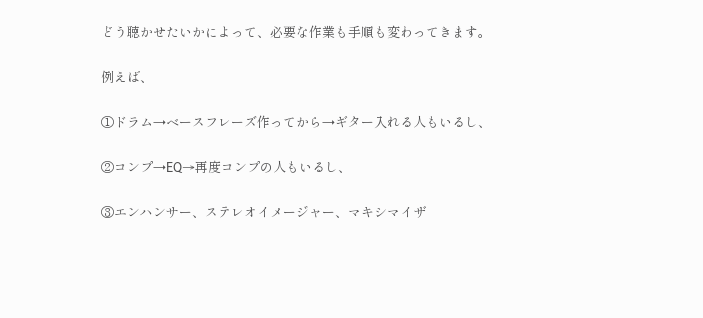どう聴かせたいかによって、必要な作業も手順も変わってきます。

例えば、

①ドラム→ベースフレーズ作ってから→ギター入れる人もいるし、

②コンプ→EQ→再度コンプの人もいるし、

③エンハンサー、ステレオイメージャー、マキシマイザ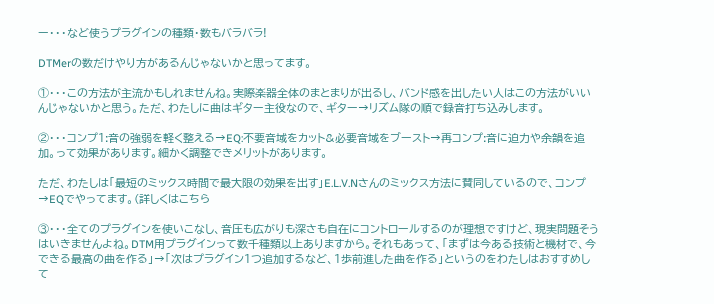ー・・・など使うプラグインの種類・数もバラバラ!

DTMerの数だけやり方があるんじゃないかと思ってます。

①・・・この方法が主流かもしれませんね。実際楽器全体のまとまりが出るし、バンド感を出したい人はこの方法がいいんじゃないかと思う。ただ、わたしに曲はギター主役なので、ギター→リズム隊の順で録音打ち込みします。

②・・・コンプ1:音の強弱を軽く整える→EQ:不要音域をカット&必要音域をブースト→再コンプ:音に迫力や余韻を追加。って効果があります。細かく調整できメリットがあります。

ただ、わたしは「最短のミックス時間で最大限の効果を出す」E.L.V.Nさんのミックス方法に賛同しているので、コンプ→EQでやってます。(詳しくはこちら

③・・・全てのプラグインを使いこなし、音圧も広がりも深さも自在にコントロールするのが理想ですけど、現実問題そうはいきませんよね。DTM用プラグインって数千種類以上ありますから。それもあって、「まずは今ある技術と機材で、今できる最高の曲を作る」→「次はプラグイン1つ追加するなど、1歩前進した曲を作る」というのをわたしはおすすめして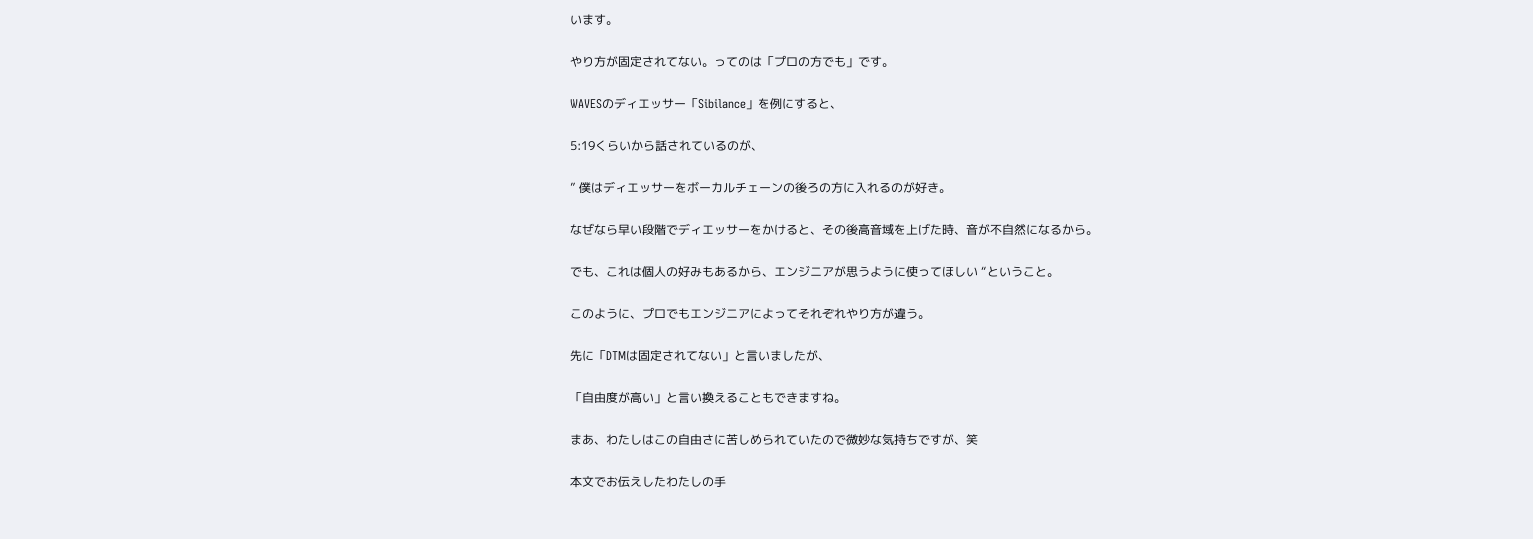います。

やり方が固定されてない。ってのは「プロの方でも」です。

WAVESのディエッサー「Sibilance」を例にすると、

5:19くらいから話されているのが、

” 僕はディエッサーをボーカルチェーンの後ろの方に入れるのが好き。

なぜなら早い段階でディエッサーをかけると、その後高音域を上げた時、音が不自然になるから。

でも、これは個人の好みもあるから、エンジニアが思うように使ってほしい “ということ。

このように、プロでもエンジニアによってそれぞれやり方が違う。

先に「DTMは固定されてない」と言いましたが、

「自由度が高い」と言い換えることもできますね。

まあ、わたしはこの自由さに苦しめられていたので微妙な気持ちですが、笑

本文でお伝えしたわたしの手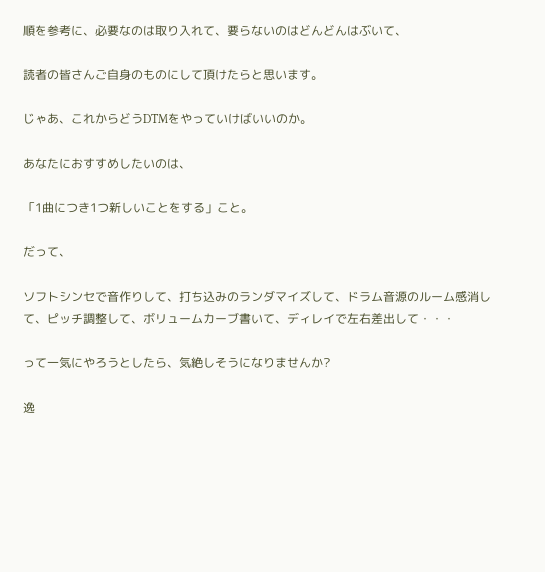順を参考に、必要なのは取り入れて、要らないのはどんどんはぶいて、

読者の皆さんご自身のものにして頂けたらと思います。

じゃあ、これからどうDTMをやっていけばいいのか。

あなたにおすすめしたいのは、

「1曲につき1つ新しいことをする」こと。

だって、

ソフトシンセで音作りして、打ち込みのランダマイズして、ドラム音源のルーム感消して、ピッチ調整して、ボリュームカーブ書いて、ディレイで左右差出して・・・

って一気にやろうとしたら、気絶しそうになりませんか?

逸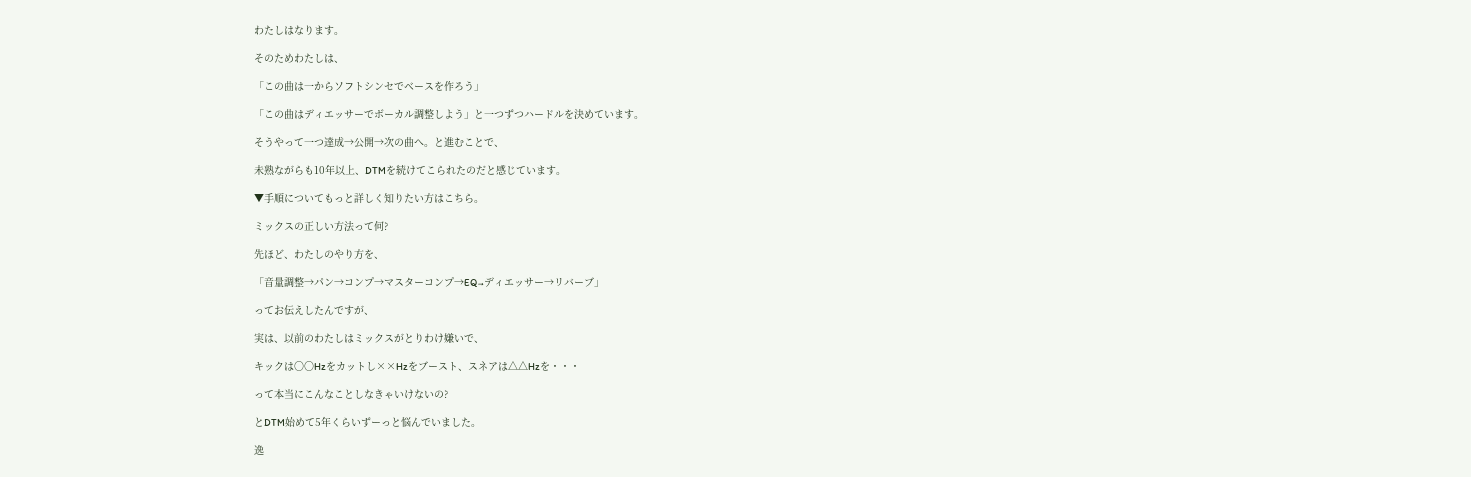わたしはなります。

そのためわたしは、

「この曲は一からソフトシンセでベースを作ろう」

「この曲はディエッサーでボーカル調整しよう」と一つずつハードルを決めています。

そうやって一つ達成→公開→次の曲へ。と進むことで、

未熟ながらも10年以上、DTMを続けてこられたのだと感じています。

▼手順についてもっと詳しく知りたい方はこちら。

ミックスの正しい方法って何?

先ほど、わたしのやり方を、

「音量調整→パン→コンプ→マスターコンプ→EQ→ディエッサー→リバーブ」

ってお伝えしたんですが、

実は、以前のわたしはミックスがとりわけ嫌いで、

キックは〇〇Hzをカットし××Hzをブースト、スネアは△△Hzを・・・

って本当にこんなことしなきゃいけないの?

とDTM始めて5年くらいずーっと悩んでいました。

逸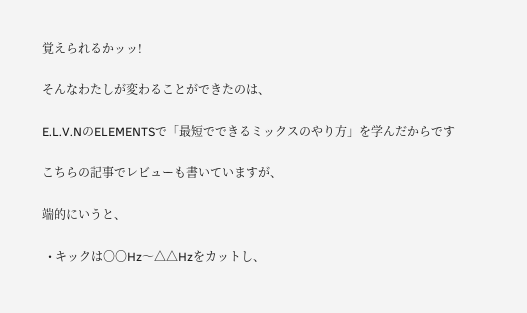覚えられるかッッ!

そんなわたしが変わることができたのは、

E.L.V.NのELEMENTSで「最短でできるミックスのやり方」を学んだからです

こちらの記事でレビューも書いていますが、

端的にいうと、

  • キックは〇〇Hz〜△△Hzをカットし、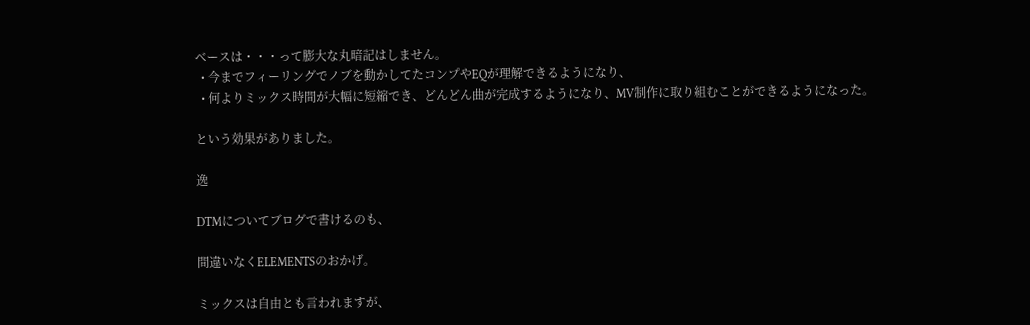ベースは・・・って膨大な丸暗記はしません。
  • 今までフィーリングでノブを動かしてたコンプやEQが理解できるようになり、
  • 何よりミックス時間が大幅に短縮でき、どんどん曲が完成するようになり、MV制作に取り組むことができるようになった。

という効果がありました。

逸

DTMについてブログで書けるのも、

間違いなくELEMENTSのおかげ。

ミックスは自由とも言われますが、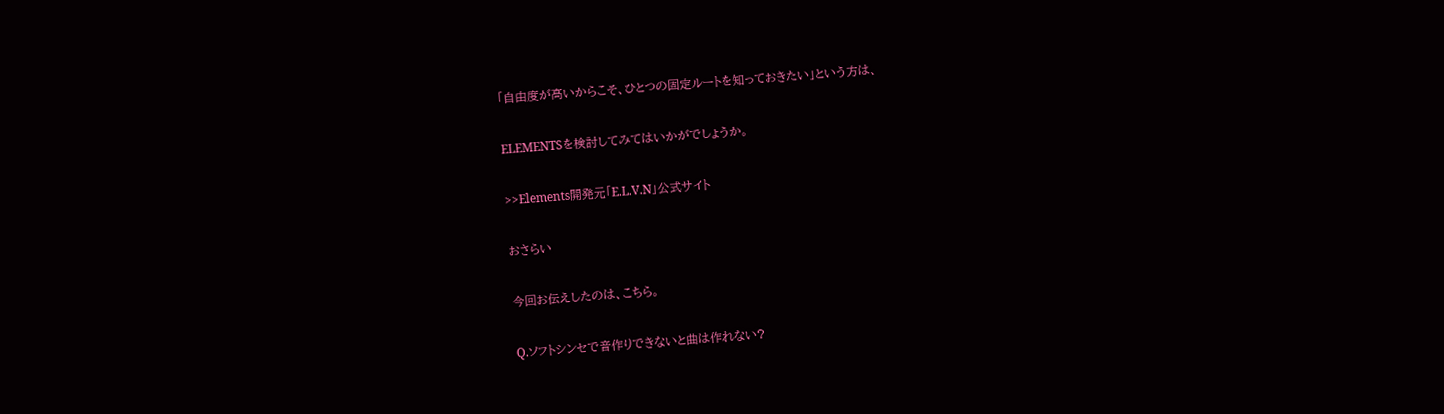「自由度が高いからこそ、ひとつの固定ルートを知っておきたい」という方は、

ELEMENTSを検討してみてはいかがでしょうか。

>>Elements開発元「E.L.V.N」公式サイト

おさらい

今回お伝えしたのは、こちら。

Q.ソフトシンセで音作りできないと曲は作れない?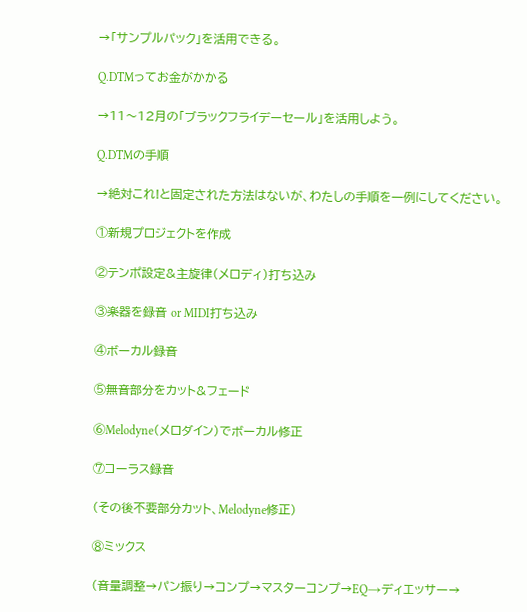→「サンプルパック」を活用できる。

Q.DTMってお金がかかる

→11〜12月の「ブラックフライデーセール」を活用しよう。

Q.DTMの手順

→絶対これ!と固定された方法はないが、わたしの手順を一例にしてください。

①新規プロジェクトを作成

②テンポ設定&主旋律(メロディ)打ち込み

③楽器を録音 or MIDI打ち込み

④ボーカル録音

⑤無音部分をカット&フェード

⑥Melodyne(メロダイン)でボーカル修正

⑦コーラス録音

(その後不要部分カット、Melodyne修正)

⑧ミックス

(音量調整→パン振り→コンプ→マスターコンプ→EQ→ディエッサー→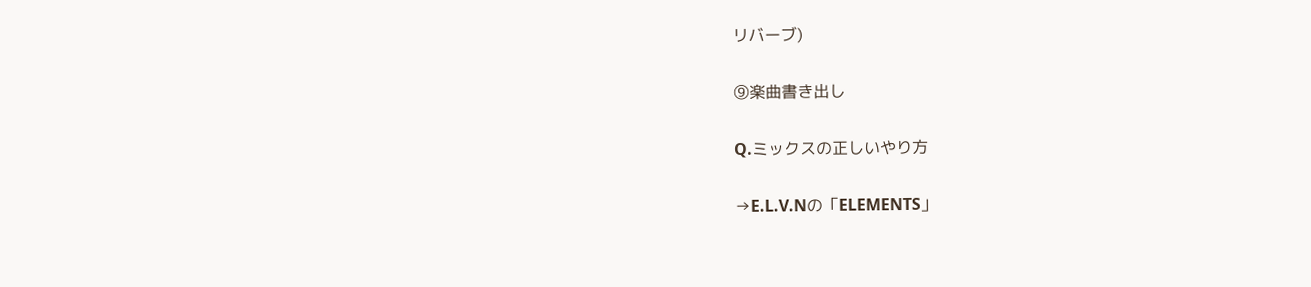リバーブ)

⑨楽曲書き出し

Q.ミックスの正しいやり方

→E.L.V.Nの「ELEMENTS」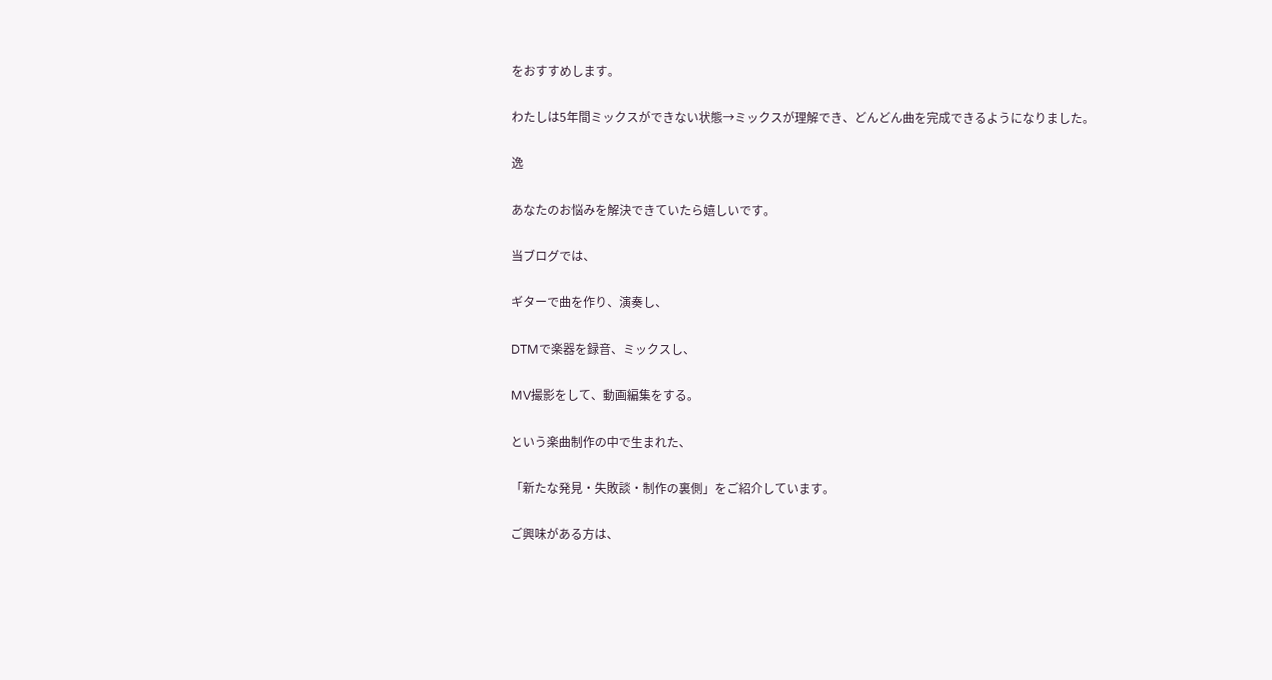をおすすめします。

わたしは5年間ミックスができない状態→ミックスが理解でき、どんどん曲を完成できるようになりました。

逸

あなたのお悩みを解決できていたら嬉しいです。

当ブログでは、

ギターで曲を作り、演奏し、

DTMで楽器を録音、ミックスし、

MV撮影をして、動画編集をする。

という楽曲制作の中で生まれた、

「新たな発見・失敗談・制作の裏側」をご紹介しています。

ご興味がある方は、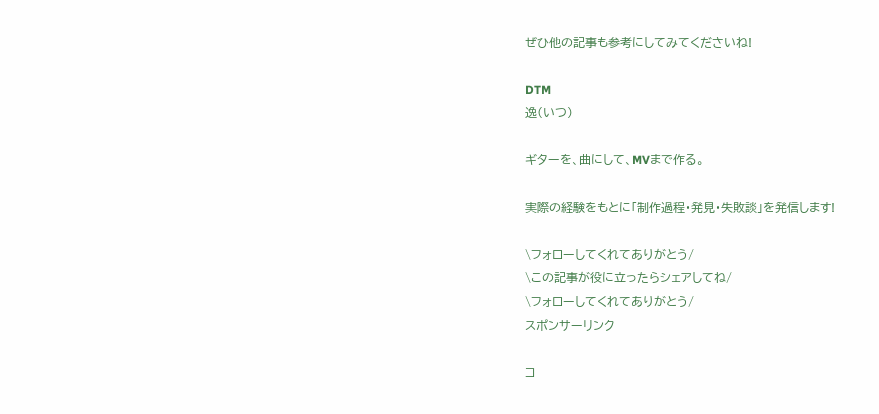ぜひ他の記事も参考にしてみてくださいね!

DTM
逸(いつ)

ギターを、曲にして、MVまで作る。

実際の経験をもとに「制作過程・発見・失敗談」を発信します!

\フォローしてくれてありがとう/
\この記事が役に立ったらシェアしてね/
\フォローしてくれてありがとう/
スポンサーリンク

コ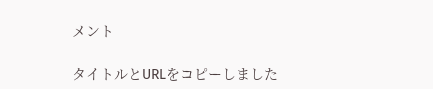メント

タイトルとURLをコピーしました